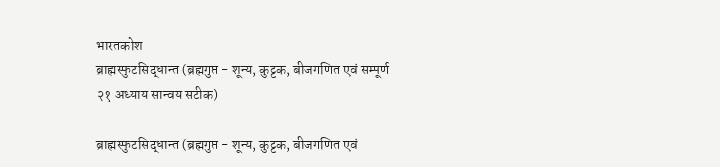भारतकोश
ब्राह्मस्फुटसिद्धान्त (ब्रह्मगुप्त - शून्य, कुट्टक, बीजगणित एवं सम्पूर्ण २१ अध्याय सान्वय सटीक)

ब्राह्मस्फुटसिद्धान्त (ब्रह्मगुप्त - शून्य, कुट्टक, बीजगणित एवं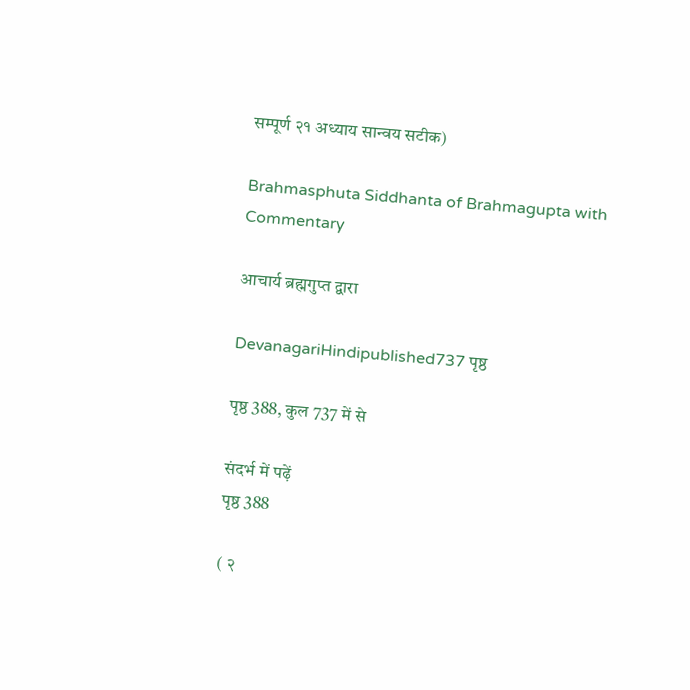सम्पूर्ण २१ अध्याय सान्वय सटीक)

Brahmasphuta Siddhanta of Brahmagupta with Commentary

आचार्य ब्रह्मगुप्त द्वारा

DevanagariHindipublished737 पृष्ठ

पृष्ठ 388, कुल 737 में से

संदर्भ में पढ़ें
पृष्ठ 388

( २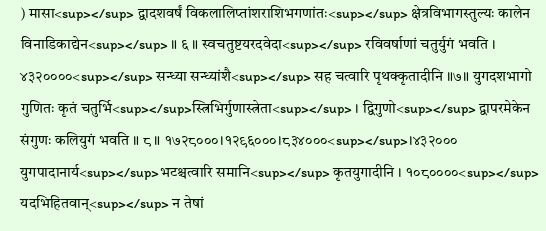) मासा<sup></sup> द्वादशवर्षं विकलालिप्तांशराशिभगणांतः<sup></sup> क्षेत्रविभागस्तुल्यः कालेन विनाडिकाद्येन<sup></sup> ॥ ६ ॥ स्वचतुष्टयरदवेदा<sup></sup> रविवर्षाणां चतुर्युगं भवति । ४३२००००<sup></sup> सन्ध्या सन्ध्यांशै<sup></sup> सह चत्वारि पृथक्कृतादीनि ॥७॥ युगदशभागो गुणितः कृतं चतुर्भि<sup></sup>स्त्रिभिर्गुणास्त्रेता<sup></sup> । द्विगुणो<sup></sup> द्वापरमेकेन संगुणः कलियुगं भवति ॥ ८ ॥ १७२८०००।१२९६०००।८३४०००<sup></sup>।४३२००० युगपादानार्य<sup></sup>भटश्चत्वारि समानि<sup></sup> कृतयुगादीनि । १०८००००<sup></sup> यदभिहितवान्<sup></sup> न तेषां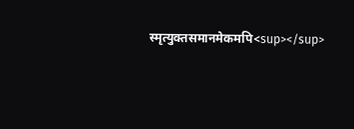स्मृत्युक्तसमानमेकमपि<sup></sup>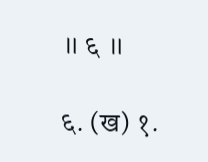॥ ६ ॥

६. (ख) १.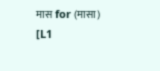मास for (मासा)
[L1